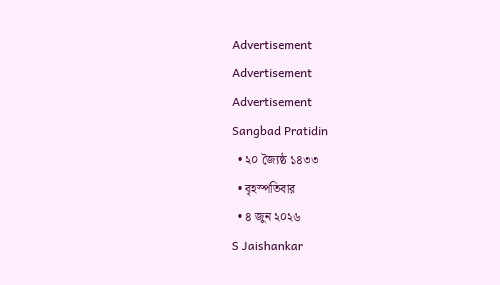Advertisement
Advertisement
Advertisement
Sangbad Pratidin
  • ২০ জ্যৈষ্ঠ ১৪৩৩
  • বৃহস্পতিবার
  • ৪ জুন ২০২৬
S Jaishankar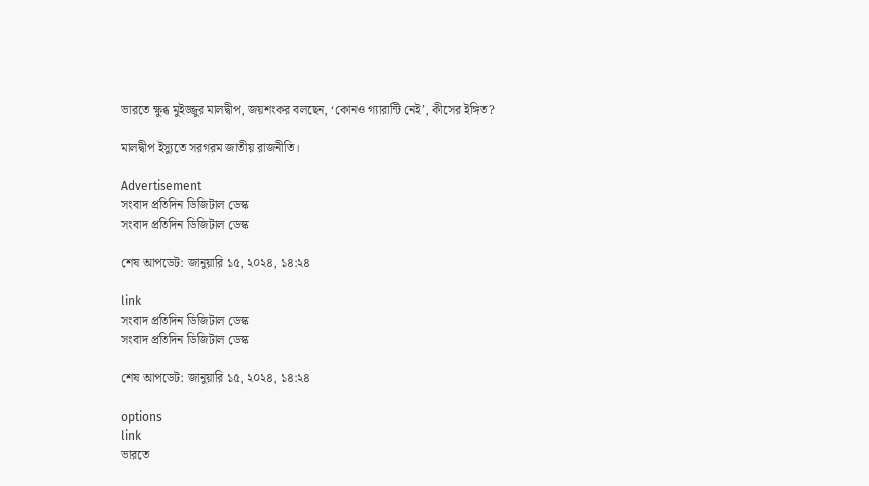ভারতে ক্ষুব্ধ মুইজ্জুর মালদ্বীপ, জয়শংকর বলছেন, ‘কোনও গ্যারান্টি নেই’, কীসের ইঙ্গিত?

মালদ্বীপ ইস্যুতে সরগরম জাতীয় রাজনীতি।

Advertisement
সংবাদ প্রতিদিন ডিজিটাল ডেস্ক
সংবাদ প্রতিদিন ডিজিটাল ডেস্ক

শেষ আপডেট: জানুয়ারি ১৫, ২০২৪, ১৪:২৪

link
সংবাদ প্রতিদিন ডিজিটাল ডেস্ক
সংবাদ প্রতিদিন ডিজিটাল ডেস্ক

শেষ আপডেট: জানুয়ারি ১৫, ২০২৪, ১৪:২৪

options
link
ভারতে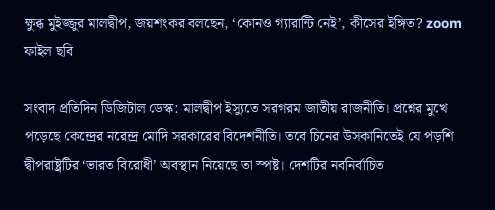ক্ষুব্ধ মুইজ্জুর মালদ্বীপ, জয়শংকর বলছেন, ‘কোনও গ্যারান্টি নেই’, কীসের ইঙ্গিত? zoom
ফাইল ছবি

সংবাদ প্রতিদিন ডিজিটাল ডেস্ক: মালদ্বীপ ইস্যুতে সরগরম জাতীয় রাজনীতি। প্রশ্নের মুখে পড়েছে কেন্দ্রের নরেন্দ্র মোদি সরকারের বিদেশনীতি। তবে চিনের উসকানিতেই যে পড়শি দ্বীপরাষ্ট্রটির ‘ভারত বিরোধী’ অবস্থান নিয়েছে তা স্পষ্ট। দেশটির নবনির্বাচিত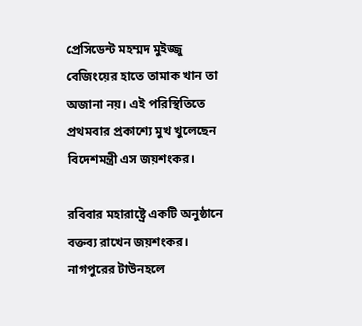প্রেসিডেন্ট মহম্মদ মুইজ্জু বেজিংয়ের হাতে তামাক খান তা অজানা নয়। এই পরিস্থিতিতে প্রথমবার প্রকাশ্যে মুখ খুলেছেন বিদেশমন্ত্রী এস জয়শংকর।

রবিবার মহারাষ্ট্রে একটি অনুষ্ঠানে বক্তব্য রাখেন জয়শংকর। নাগপুরের টাউনহলে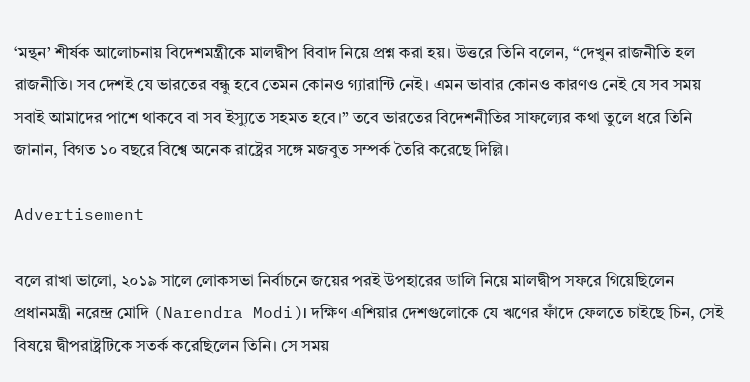‘মন্থন’ শীর্ষক আলোচনায় বিদেশমন্ত্রীকে মালদ্বীপ বিবাদ নিয়ে প্রশ্ন করা হয়। উত্তরে তিনি বলেন, “দেখুন রাজনীতি হল রাজনীতি। সব দেশই যে ভারতের বন্ধু হবে তেমন কোনও গ্যারান্টি নেই। এমন ভাবার কোনও কারণও নেই যে সব সময় সবাই আমাদের পাশে থাকবে বা সব ইস্যুতে সহমত হবে।” তবে ভারতের বিদেশনীতির সাফল্যের কথা তুলে ধরে তিনি জানান, বিগত ১০ বছরে বিশ্বে অনেক রাষ্ট্রের সঙ্গে মজবুত সম্পর্ক তৈরি করেছে দিল্লি।

Advertisement

বলে রাখা ভালো, ২০১৯ সালে লোকসভা নির্বাচনে জয়ের পরই উপহারের ডালি নিয়ে মালদ্বীপ সফরে গিয়েছিলেন প্রধানমন্ত্রী নরেন্দ্র মোদি (Narendra Modi)। দক্ষিণ এশিয়ার দেশগুলোকে যে ঋণের ফাঁদে ফেলতে চাইছে চিন, সেই বিষয়ে দ্বীপরাষ্ট্রটিকে সতর্ক করেছিলেন তিনি। সে সময়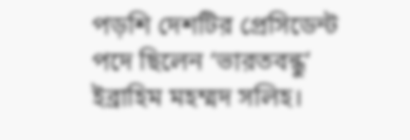পড়শি দেশটির প্রেসিডেন্ট পদে ছিলেন ‘ভারতবন্ধু’ ইব্রাহিম মহম্মদ সলিহ।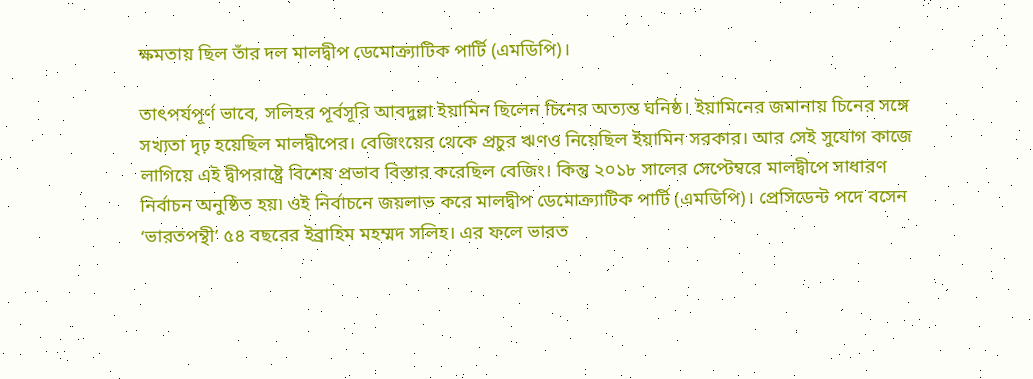ক্ষমতায় ছিল তাঁর দল মালদ্বীপ ডেমোক্র্যাটিক পার্টি (এমডিপি)।

তাৎপর্যপূর্ণ ভাবে, সলিহর পূর্বসূরি আবদুল্লা ইয়ামিন ছিলেন চিনের অত্যন্ত ঘনিষ্ঠ। ইয়ামিনের জমানায় চিনের সঙ্গে সখ্যতা দৃঢ় হয়েছিল মালদ্বীপের। বেজিংয়ের থেকে প্রচুর ঋণও নিয়েছিল ইয়ামিন সরকার। আর সেই সুযোগ কাজে লাগিয়ে এই দ্বীপরাষ্ট্রে বিশেষ প্রভাব বিস্তার করেছিল বেজিং। কিন্তু ২০১৮ সালের সেপ্টেম্বরে মালদ্বীপে সাধারণ নির্বাচন অনুষ্ঠিত হয়৷ ওই নির্বাচনে জয়লাভ করে মালদ্বীপ ডেমোক্র্যাটিক পার্টি (এমডিপি)। প্রেসিডেন্ট পদে বসেন ‘ভারতপন্থী’ ৫৪ বছরের ইব্রাহিম মহম্মদ সলিহ। এর ফলে ভারত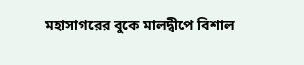মহাসাগরের বুকে মালদ্বীপে বিশাল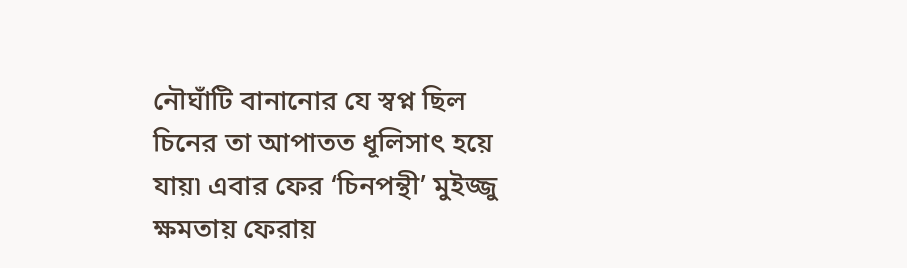নৌঘাঁটি বানানোর যে স্বপ্ন ছিল চিনের তা আপাতত ধূলিসাৎ হয়ে যায়৷ এবার ফের ‘চিনপন্থী’ মুইজ্জু ক্ষমতায় ফেরায়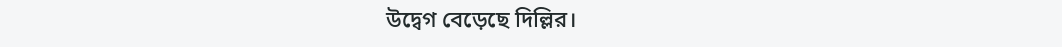উদ্বেগ বেড়েছে দিল্লির।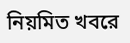নিয়মিত খবরে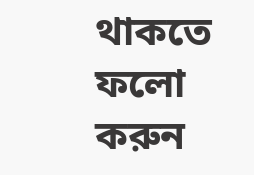থাকতে ফলো করুন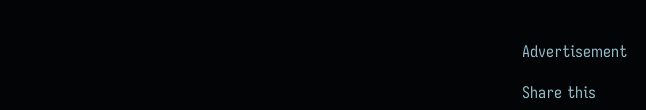Advertisement

Share this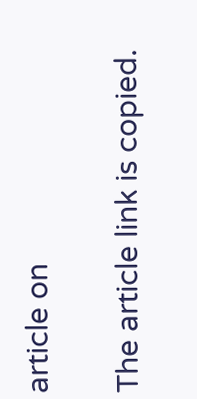article on

The article link is copied.